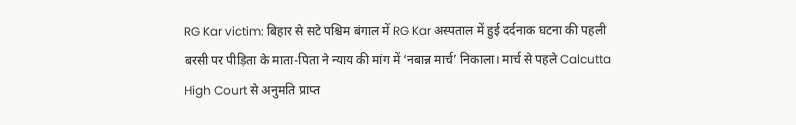RG Kar victim: बिहार से सटे पश्चिम बंगाल में RG Kar अस्पताल में हुई दर्दनाक घटना की पहली बरसी पर पीड़िता के माता-पिता ने न्याय की मांग में ‘नबान्न मार्च’ निकाला। मार्च से पहले Calcutta High Court से अनुमति प्राप्त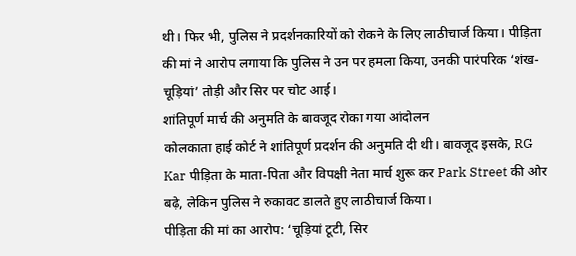थी। फिर भी, पुलिस ने प्रदर्शनकारियों को रोकने के लिए लाठीचार्ज किया। पीड़िता की मां ने आरोप लगाया कि पुलिस ने उन पर हमला किया, उनकी पारंपरिक ‘शंख-चूड़ियां’ तोड़ी और सिर पर चोट आई।
शांतिपूर्ण मार्च की अनुमति के बावजूद रोका गया आंदोलन
कोलकाता हाई कोर्ट ने शांतिपूर्ण प्रदर्शन की अनुमति दी थी। बावजूद इसके, RG Kar पीड़िता के माता-पिता और विपक्षी नेता मार्च शुरू कर Park Street की ओर बढ़े, लेकिन पुलिस ने रुकावट डालते हुए लाठीचार्ज किया।
पीड़िता की मां का आरोप: ‘चूड़ियां टूटी, सिर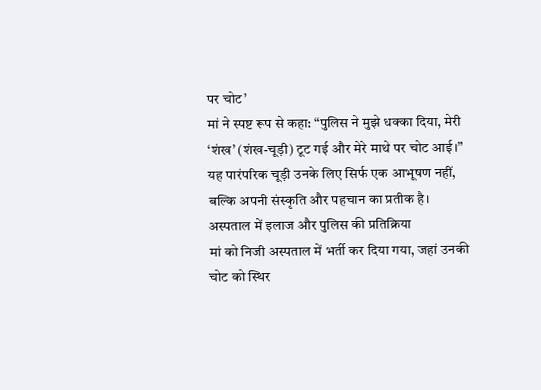पर चोट’
मां ने स्पष्ट रूप से कहा: “पुलिस ने मुझे धक्का दिया, मेरी ‘शंख’ (शंख-चूड़ी) टूट गई और मेरे माथे पर चोट आई।” यह पारंपरिक चूड़ी उनके लिए सिर्फ एक आभूषण नहीं, बल्कि अपनी संस्कृति और पहचान का प्रतीक है।
अस्पताल में इलाज और पुलिस की प्रतिक्रिया
मां को निजी अस्पताल में भर्ती कर दिया गया, जहां उनकी चोट को स्थिर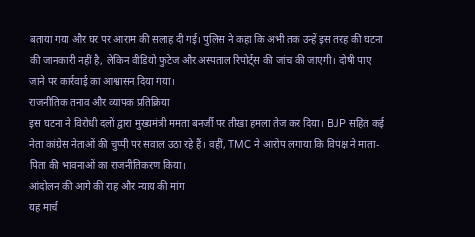बताया गया और घर पर आराम की सलाह दी गई। पुलिस ने कहा कि अभी तक उन्हें इस तरह की घटना की जानकारी नहीं है, लेकिन वीडियो फुटेज और अस्पताल रिपोर्ट्स की जांच की जाएगी। दोषी पाए जाने पर कार्रवाई का आश्वासन दिया गया।
राजनीतिक तनाव और व्यापक प्रतिक्रिया
इस घटना ने विरोधी दलों द्वारा मुख्यमंत्री ममता बनर्जी पर तीखा हमला तेज कर दिया। BJP सहित कई नेता कांग्रेस नेताओं की चुप्पी पर सवाल उठा रहे हैं। वहीं, TMC ने आरोप लगाया कि विपक्ष ने माता-पिता की भावनाओं का राजनीतिकरण किया।
आंदोलन की आगे की राह और न्याय की मांग
यह मार्च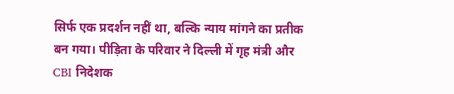सिर्फ एक प्रदर्शन नहीं था, बल्कि न्याय मांगने का प्रतीक बन गया। पीड़िता के परिवार ने दिल्ली में गृह मंत्री और CBI निदेशक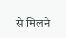से मिलने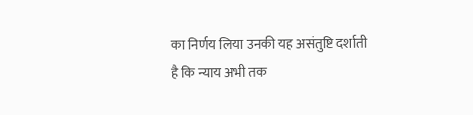का निर्णय लिया उनकी यह असंतुष्टि दर्शाती है कि न्याय अभी तक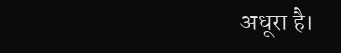अधूरा है।